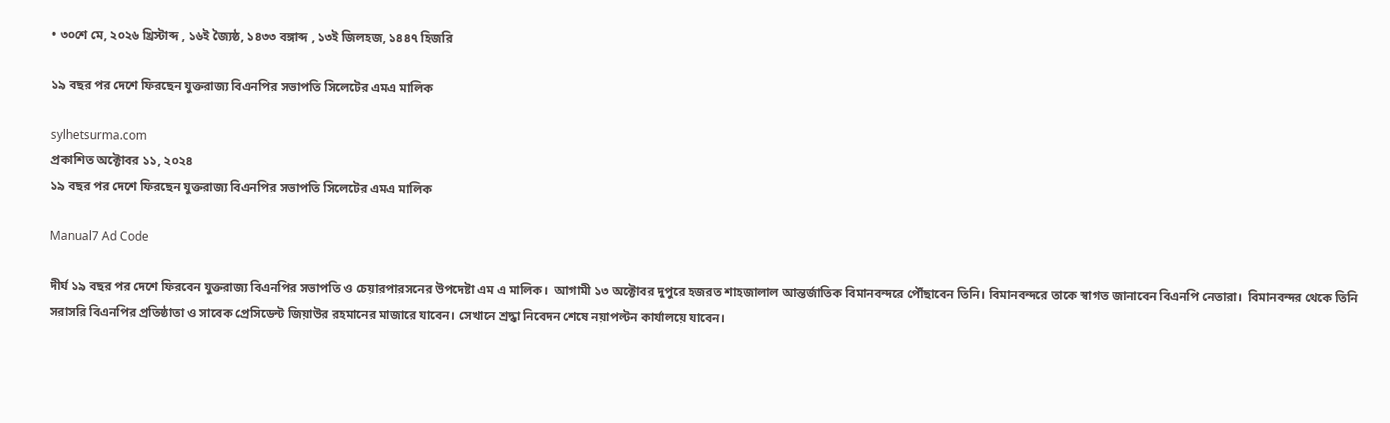• ৩০শে মে, ২০২৬ খ্রিস্টাব্দ , ১৬ই জ্যৈষ্ঠ, ১৪৩৩ বঙ্গাব্দ , ১৩ই জিলহজ, ১৪৪৭ হিজরি

১৯ বছর পর দেশে ফিরছেন যুক্তরাজ্য বিএনপির সভাপতি সিলেটের এমএ মালিক

sylhetsurma.com
প্রকাশিত অক্টোবর ১১, ২০২৪
১৯ বছর পর দেশে ফিরছেন যুক্তরাজ্য বিএনপির সভাপতি সিলেটের এমএ মালিক

Manual7 Ad Code

দীর্ঘ ১৯ বছর পর দেশে ফিরবেন যুক্তরাজ্য বিএনপির সভাপতি ও চেয়ারপারসনের উপদেষ্টা এম এ মালিক।  আগামী ১৩ অক্টোবর দুপুরে হজরত শাহজালাল আন্তর্জাতিক বিমানবন্দরে পৌঁছাবেন তিনি। বিমানবন্দরে তাকে স্বাগত জানাবেন বিএনপি নেতারা।  বিমানবন্দর থেকে তিনি সরাসরি বিএনপির প্রতিষ্ঠাতা ও সাবেক প্রেসিডেন্ট জিয়াউর রহমানের মাজারে যাবেন। সেখানে শ্রদ্ধা নিবেদন শেষে নয়াপল্টন কার্যালয়ে যাবেন।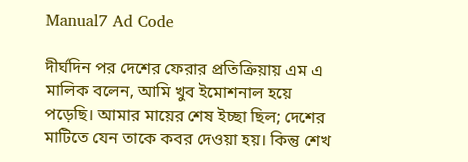Manual7 Ad Code

দীর্ঘদিন পর দেশের ফেরার প্রতিক্রিয়ায় এম এ মালিক বলেন, আমি খুব ইমোশনাল হয়ে পড়েছি। আমার মায়ের শেষ ইচ্ছা ছিল; দেশের মাটিতে যেন তাকে কবর দেওয়া হয়। কিন্তু শেখ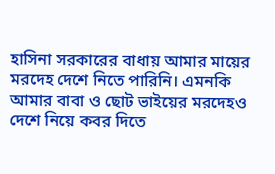হাসিনা সরকারের বাধায় আমার মায়ের মরদেহ দেশে নিতে পারিনি। এমনকি আমার বাবা ও ছোট ভাইয়ের মরদেহও দেশে নিয়ে কবর দিতে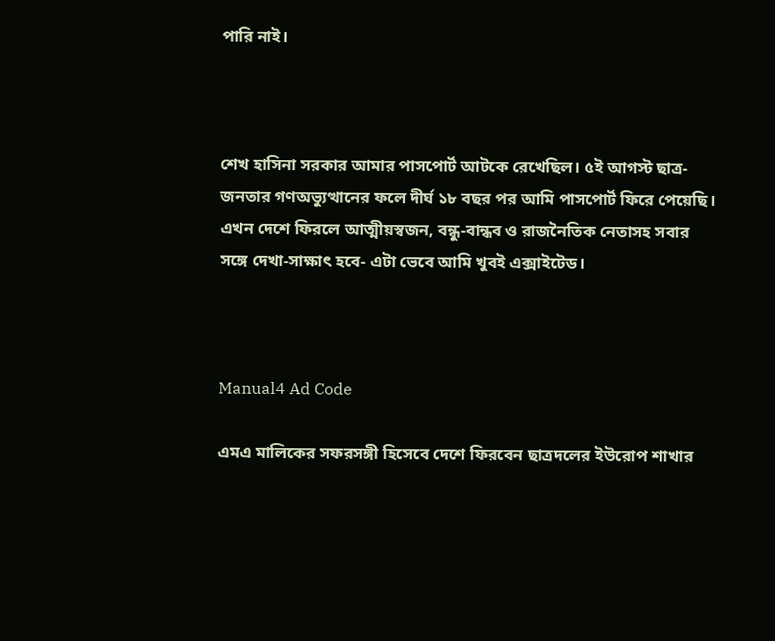পারি নাই।



শেখ হাসিনা সরকার আমার পাসপোর্ট আটকে রেখেছিল। ৫ই আগস্ট ছাত্র-জনতার গণঅভ্যুত্থানের ফলে দীর্ঘ ১৮ বছর পর আমি পাসপোর্ট ফিরে পেয়েছি। এখন দেশে ফিরলে আত্মীয়স্বজন, বন্ধু-বান্ধব ও রাজনৈতিক নেতাসহ সবার সঙ্গে দেখা-সাক্ষাৎ হবে- এটা ভেবে আমি খুবই এক্সাইটেড।



Manual4 Ad Code

এমএ মালিকের সফরসঙ্গী হিসেবে দেশে ফিরবেন ছাত্রদলের ইউরোপ শাখার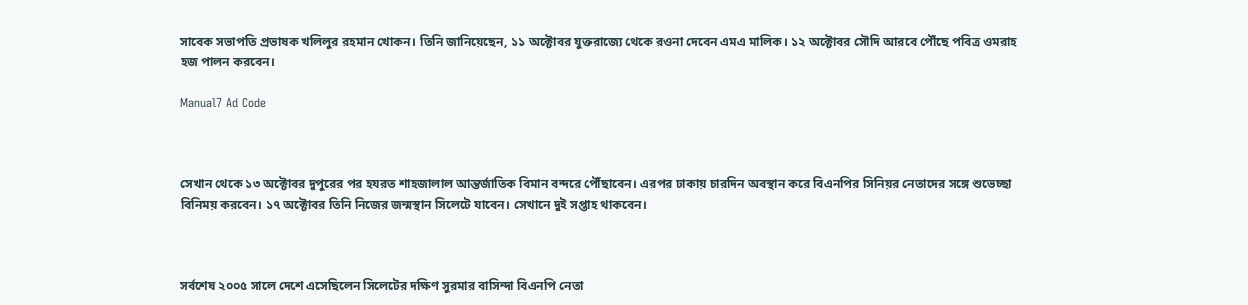সাবেক সভাপতি প্রভাষক খলিলুর রহমান খোকন। তিনি জানিয়েছেন, ১১ অক্টোবর যুক্তরাজ্যে থেকে রওনা দেবেন এমএ মালিক। ১২ অক্টোবর সৌদি আরবে পৌঁছে পবিত্র ওমরাহ হজ পালন করবেন।

Manual7 Ad Code



সেখান থেকে ১৩ অক্টোবর দুপুরের পর হযরত শাহজালাল আন্তর্জাতিক বিমান বন্দরে পৌঁছাবেন। এরপর ঢাকায় চারদিন অবস্থান করে বিএনপির সিনিয়র নেতাদের সঙ্গে শুভেচ্ছা বিনিময় করবেন। ১৭ অক্টোবর তিনি নিজের জন্মস্থান সিলেটে যাবেন। সেখানে দুই সপ্তাহ থাকবেন।



সর্বশেষ ২০০৫ সালে দেশে এসেছিলেন সিলেটের দক্ষিণ সুরমার বাসিন্দা বিএনপি নেতা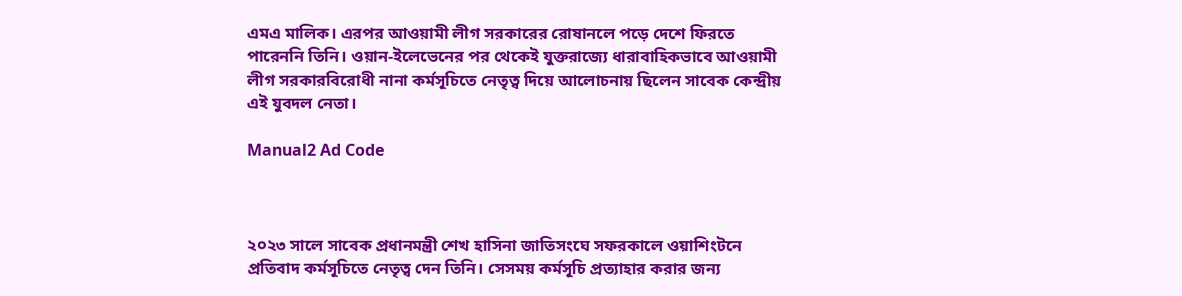এমএ মালিক। এরপর আওয়ামী লীগ সরকারের রোষানলে পড়ে দেশে ফিরতে পারেননি তিনি। ওয়ান-ইলেভেনের পর থেকেই যুক্তরাজ্যে ধারাবাহিকভাবে আওয়ামী লীগ সরকারবিরোধী নানা কর্মসূচিতে নেতৃত্ব দিয়ে আলোচনায় ছিলেন সাবেক কেন্দ্রীয় এই যুবদল নেতা।

Manual2 Ad Code



২০২৩ সালে সাবেক প্রধানমন্ত্রী শেখ হাসিনা জাতিসংঘে সফরকালে ওয়াশিংটনে প্রতিবাদ কর্মসূচিতে নেতৃত্ব দেন তিনি। সেসময় কর্মসূচি প্রত্যাহার করার জন্য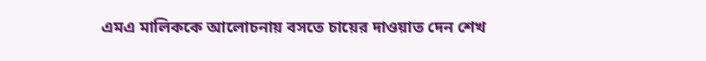এমএ মালিককে আলোচনায় বসতে চায়ের দাওয়াত দেন শেখ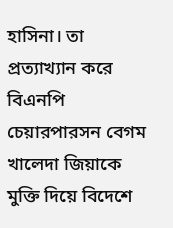হাসিনা। তা প্রত্যাখ্যান করে বিএনপি চেয়ারপারসন বেগম খালেদা জিয়াকে মুক্তি দিয়ে বিদেশে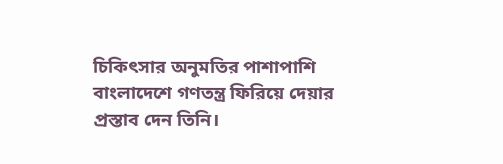চিকিৎসার অনুমতির পাশাপাশি বাংলাদেশে গণতন্ত্র ফিরিয়ে দেয়ার প্রস্তাব দেন তিনি।